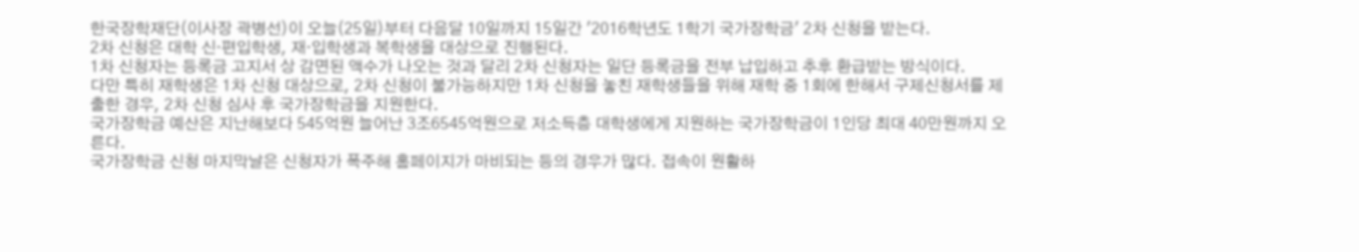한국장학재단(이사장 곽병선)이 오늘(25일)부터 다음달 10일까지 15일간 '2016학년도 1학기 국가장학금' 2차 신청을 받는다.
2차 신청은 대학 신·편입학생, 재·입학생과 복학생을 대상으로 진행된다.
1차 신청자는 등록금 고지서 상 감면된 액수가 나오는 것과 달리 2차 신청자는 일단 등록금을 전부 납입하고 추후 환급받는 방식이다.
다만 특히 재학생은 1차 신청 대상으로, 2차 신청이 불가능하지만 1차 신청을 놓친 재학생들을 위해 재학 중 1회에 한해서 구제신청서를 제출한 경우, 2차 신청 심사 후 국가장학금을 지원한다.
국가장학금 예산은 지난해보다 545억원 늘어난 3조6545억원으로 저소득층 대학생에게 지원하는 국가장학금이 1인당 최대 40만원까지 오른다.
국가장학금 신청 마지막날은 신청자가 폭주해 홈페이지가 마비되는 등의 경우가 많다. 접속이 원활하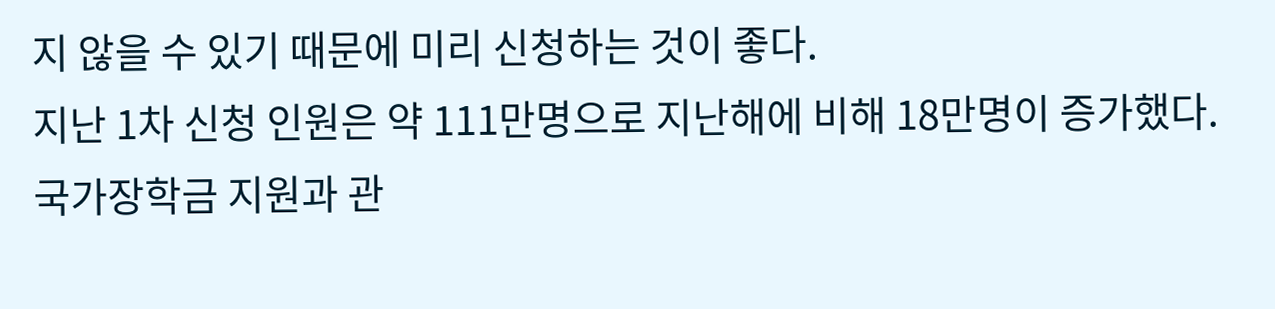지 않을 수 있기 때문에 미리 신청하는 것이 좋다.
지난 1차 신청 인원은 약 111만명으로 지난해에 비해 18만명이 증가했다. 국가장학금 지원과 관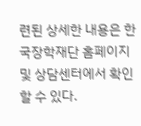련된 상세한 내용은 한국장학재단 홈페이지 및 상담센터에서 확인할 수 있다.